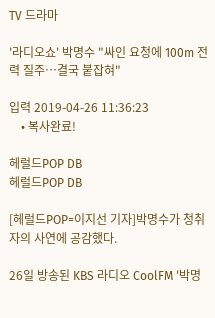TV 드라마

'라디오쇼' 박명수 "싸인 요청에 100m 전력 질주…결국 붙잡혀"

입력 2019-04-26 11:36:23
    • 복사완료!

헤럴드POP DB
헤럴드POP DB

[헤럴드POP=이지선 기자]박명수가 청취자의 사연에 공감했다.

26일 방송된 KBS 라디오 CoolFM '박명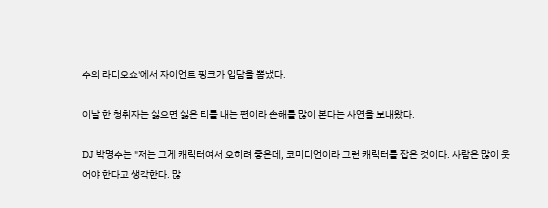수의 라디오쇼'에서 자이언트 핑크가 입담을 뽐냈다.

이날 한 청취자는 싫으면 싫은 티를 내는 편이라 손해를 많이 본다는 사연을 보내왔다.

DJ 박명수는 "저는 그게 캐릭터여서 오히려 좋은데, 코미디언이라 그런 캐릭터를 잡은 것이다. 사람은 많이 웃어야 한다고 생각한다. 많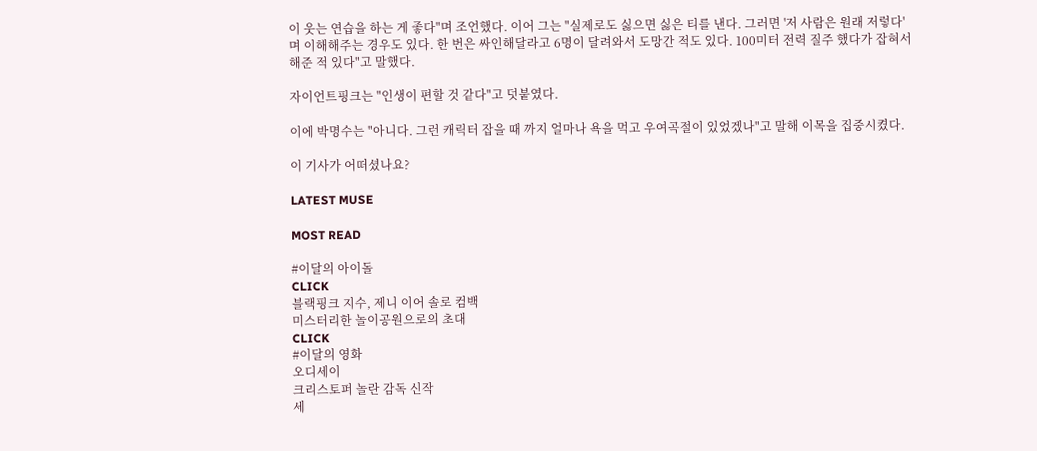이 웃는 연습을 하는 게 좋다"며 조언했다. 이어 그는 "실제로도 싫으면 싫은 티를 낸다. 그러면 '저 사람은 원래 저렇다'며 이해해주는 경우도 있다. 한 번은 싸인해달라고 6명이 달려와서 도망간 적도 있다. 100미터 전력 질주 했다가 잡혀서 해준 적 있다"고 말했다.

자이언트핑크는 "인생이 편할 것 같다"고 덧붙였다.

이에 박명수는 "아니다. 그런 캐릭터 잡을 때 까지 얼마나 욕을 먹고 우여곡절이 있었겠나"고 말해 이목을 집중시켰다.

이 기사가 어떠셨나요?

LATEST MUSE

MOST READ

#이달의 아이돌
CLICK
블랙핑크 지수, 제니 이어 솔로 컴백
미스터리한 놀이공원으로의 초대
CLICK
#이달의 영화
오디세이
크리스토퍼 놀란 감독 신작
세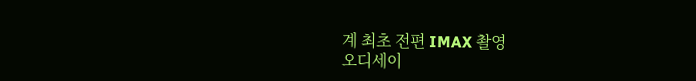계 최초 전편 IMAX 촬영
오디세이